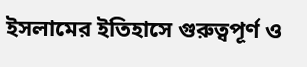ইসলামের ইতিহাসে গুরুত্বপূর্ণ ও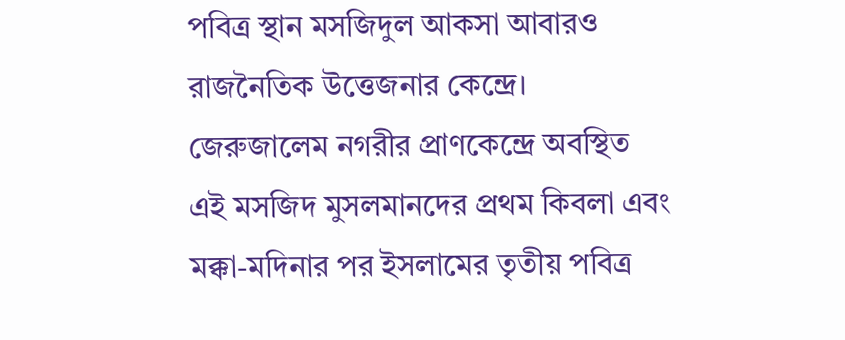পবিত্র স্থান মসজিদুল আকসা আবারও রাজনৈতিক উত্তেজনার কেন্দ্রে। জেরুজালেম নগরীর প্রাণকেন্দ্রে অবস্থিত এই মসজিদ মুসলমানদের প্রথম কিবলা এবং মক্কা-মদিনার পর ইসলামের তৃতীয় পবিত্র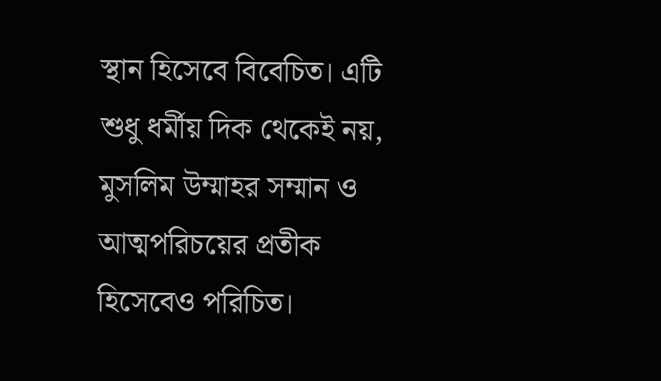স্থান হিসেবে বিবেচিত। এটি শুধু ধর্মীয় দিক থেকেই নয়, মুসলিম উম্মাহর সম্মান ও আত্মপরিচয়ের প্রতীক হিসেবেও পরিচিত।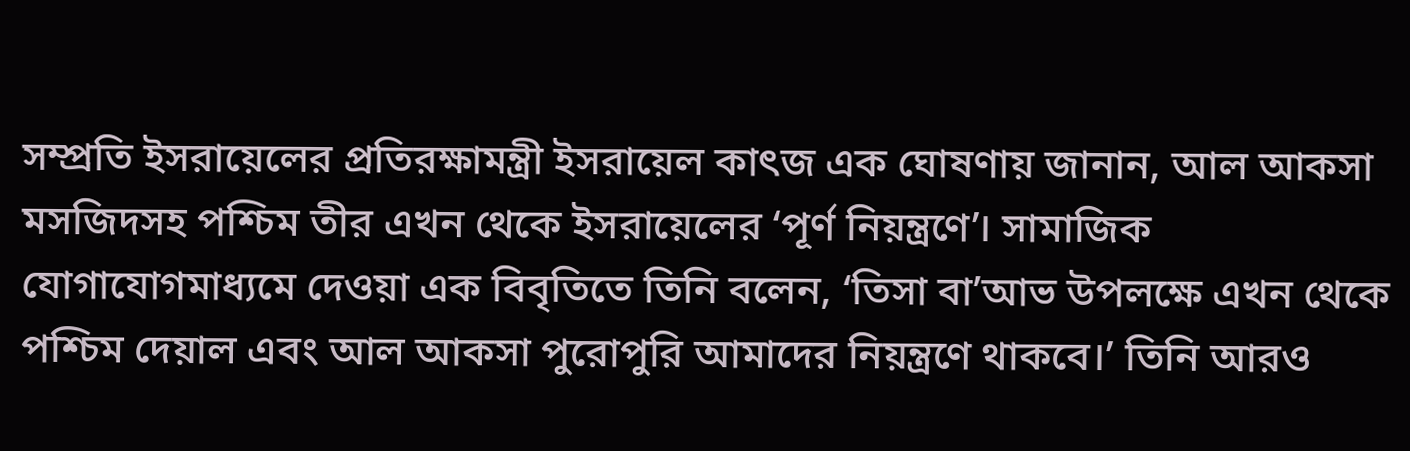সম্প্রতি ইসরায়েলের প্রতিরক্ষামন্ত্রী ইসরায়েল কাৎজ এক ঘোষণায় জানান, আল আকসা মসজিদসহ পশ্চিম তীর এখন থেকে ইসরায়েলের ‘পূর্ণ নিয়ন্ত্রণে’। সামাজিক যোগাযোগমাধ্যমে দেওয়া এক বিবৃতিতে তিনি বলেন, ‘তিসা বা’আভ উপলক্ষে এখন থেকে পশ্চিম দেয়াল এবং আল আকসা পুরোপুরি আমাদের নিয়ন্ত্রণে থাকবে।’ তিনি আরও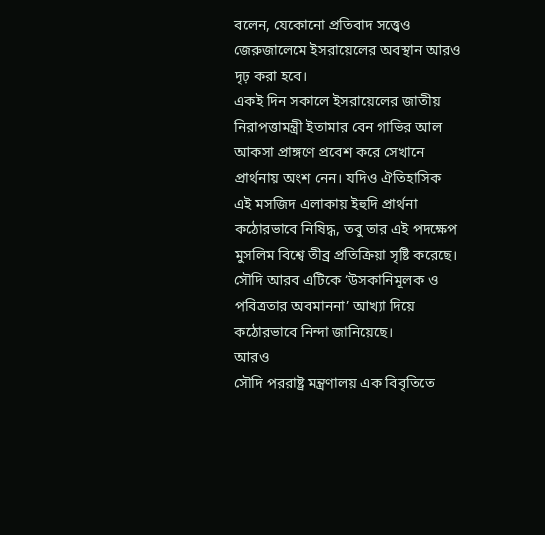বলেন, যেকোনো প্রতিবাদ সত্ত্বেও জেরুজালেমে ইসরায়েলের অবস্থান আরও দৃঢ় করা হবে।
একই দিন সকালে ইসরায়েলের জাতীয় নিরাপত্তামন্ত্রী ইতামার বেন গাভির আল আকসা প্রাঙ্গণে প্রবেশ করে সেখানে প্রার্থনায় অংশ নেন। যদিও ঐতিহাসিক এই মসজিদ এলাকায় ইহুদি প্রার্থনা কঠোরভাবে নিষিদ্ধ, তবু তার এই পদক্ষেপ মুসলিম বিশ্বে তীব্র প্রতিক্রিয়া সৃষ্টি করেছে। সৌদি আরব এটিকে ‘উসকানিমূলক ও পবিত্রতার অবমাননা’ আখ্যা দিয়ে কঠোরভাবে নিন্দা জানিয়েছে।
আরও
সৌদি পররাষ্ট্র মন্ত্রণালয় এক বিবৃতিতে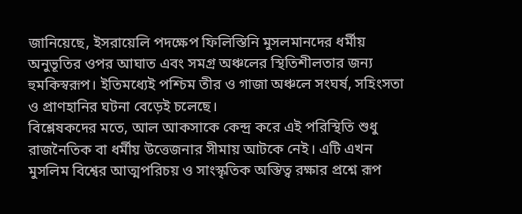জানিয়েছে, ইসরায়েলি পদক্ষেপ ফিলিস্তিনি মুসলমানদের ধর্মীয় অনুভূতির ওপর আঘাত এবং সমগ্র অঞ্চলের স্থিতিশীলতার জন্য হুমকিস্বরূপ। ইতিমধ্যেই পশ্চিম তীর ও গাজা অঞ্চলে সংঘর্ষ, সহিংসতা ও প্রাণহানির ঘটনা বেড়েই চলেছে।
বিশ্লেষকদের মতে, আল আকসাকে কেন্দ্র করে এই পরিস্থিতি শুধু রাজনৈতিক বা ধর্মীয় উত্তেজনার সীমায় আটকে নেই। এটি এখন মুসলিম বিশ্বের আত্মপরিচয় ও সাংস্কৃতিক অস্তিত্ব রক্ষার প্রশ্নে রূপ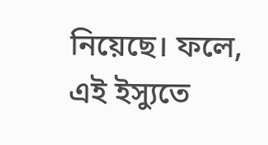নিয়েছে। ফলে, এই ইস্যুতে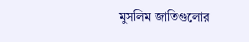মুসলিম জাতিগুলোর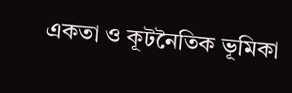একতা ও কূটনৈতিক ভূমিকা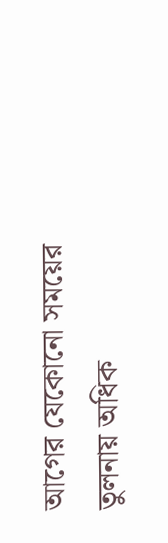আগের যেকোনো সময়ের তুলনায় অধিক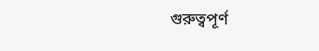গুরুত্বপূর্ণ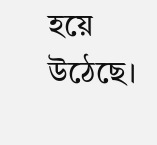হয়ে উঠেছে।